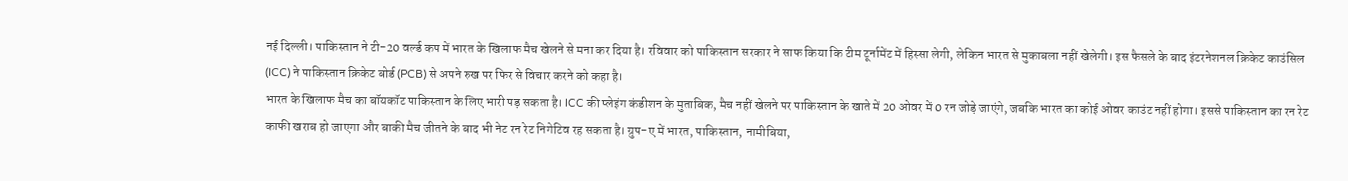नई दिल्ली। पाकिस्तान ने टी-20 वर्ल्ड कप में भारत के खिलाफ मैच खेलने से मना कर दिया है। रविवार को पाकिस्तान सरकार ने साफ किया कि टीम टूर्नामेंट में हिस्सा लेगी, लेकिन भारत से मुकाबला नहीं खेलेगी। इस फैसले के बाद इंटरनेशनल क्रिकेट काउंसिल (ICC) ने पाकिस्तान क्रिकेट बोर्ड (PCB) से अपने रुख पर फिर से विचार करने को कहा है।
भारत के खिलाफ मैच का बॉयकॉट पाकिस्तान के लिए भारी पड़ सकता है। ICC की प्लेइंग कंडीशन के मुताबिक, मैच नहीं खेलने पर पाकिस्तान के खाते में 20 ओवर में 0 रन जोड़े जाएंगे, जबकि भारत का कोई ओवर काउंट नहीं होगा। इससे पाकिस्तान का रन रेट काफी खराब हो जाएगा और बाकी मैच जीतने के बाद भी नेट रन रेट निगेटिव रह सकता है। ग्रुप-ए में भारत, पाकिस्तान, नामीबिया,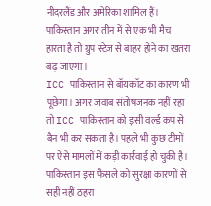नीदरलैंड और अमेरिका शामिल हैं। पाकिस्तान अगर तीन में से एक भी मैच हारता है तो ग्रुप स्टेज से बाहर होने का खतरा बढ़ जाएगा।
ICC पाकिस्तान से बॉयकॉट का कारण भी पूछेगा। अगर जवाब संतोषजनक नहीं रहा तो ICC पाकिस्तान को इसी वर्ल्ड कप से बैन भी कर सकता है। पहले भी कुछ टीमों पर ऐसे मामलों में कड़ी कार्रवाई हो चुकी है। पाकिस्तान इस फैसले को सुरक्षा कारणों से सही नहीं ठहरा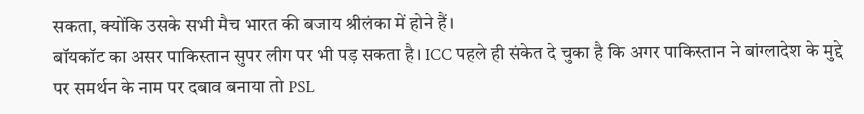सकता, क्योंकि उसके सभी मैच भारत की बजाय श्रीलंका में होने हैं।
बॉयकॉट का असर पाकिस्तान सुपर लीग पर भी पड़ सकता है। ICC पहले ही संकेत दे चुका है कि अगर पाकिस्तान ने बांग्लादेश के मुद्दे पर समर्थन के नाम पर दबाव बनाया तो PSL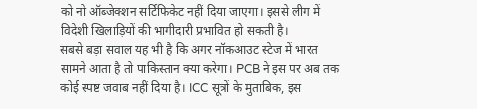को नो ऑब्जेक्शन सर्टिफिकेट नहीं दिया जाएगा। इससे लीग में विदेशी खिलाड़ियों की भागीदारी प्रभावित हो सकती है।
सबसे बड़ा सवाल यह भी है कि अगर नॉकआउट स्टेज में भारत सामने आता है तो पाकिस्तान क्या करेगा। PCB ने इस पर अब तक कोई स्पष्ट जवाब नहीं दिया है। ICC सूत्रों के मुताबिक, इस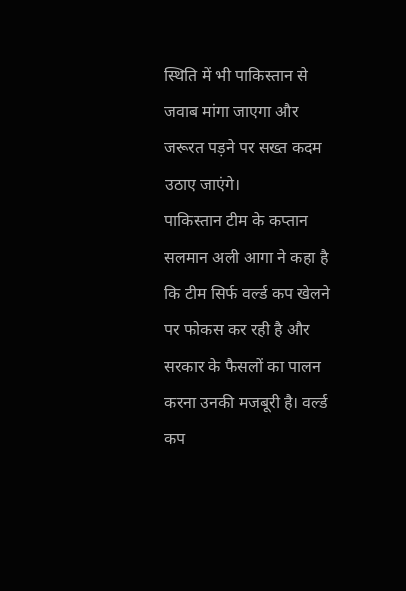स्थिति में भी पाकिस्तान से जवाब मांगा जाएगा और जरूरत पड़ने पर सख्त कदम उठाए जाएंगे।
पाकिस्तान टीम के कप्तान सलमान अली आगा ने कहा है कि टीम सिर्फ वर्ल्ड कप खेलने पर फोकस कर रही है और सरकार के फैसलों का पालन करना उनकी मजबूरी है। वर्ल्ड कप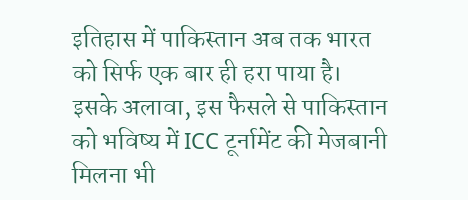इतिहास में पाकिस्तान अब तक भारत को सिर्फ एक बार ही हरा पाया है।
इसके अलावा, इस फैसले से पाकिस्तान को भविष्य में ICC टूर्नामेंट की मेजबानी मिलना भी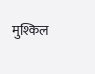मुश्किल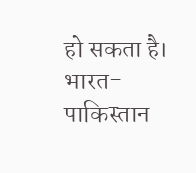हो सकता है। भारत-पाकिस्तान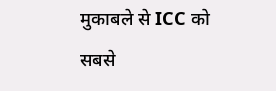मुकाबले से ICC को सबसे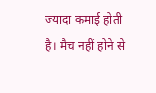ज्यादा कमाई होती है। मैच नहीं होने से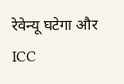रेवेन्यू घटेगा और ICC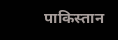पाकिस्तान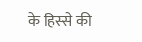के हिस्से की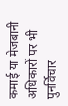कमाई या मेजबानी अधिकारों पर भी पुनर्विचार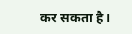कर सकता है।